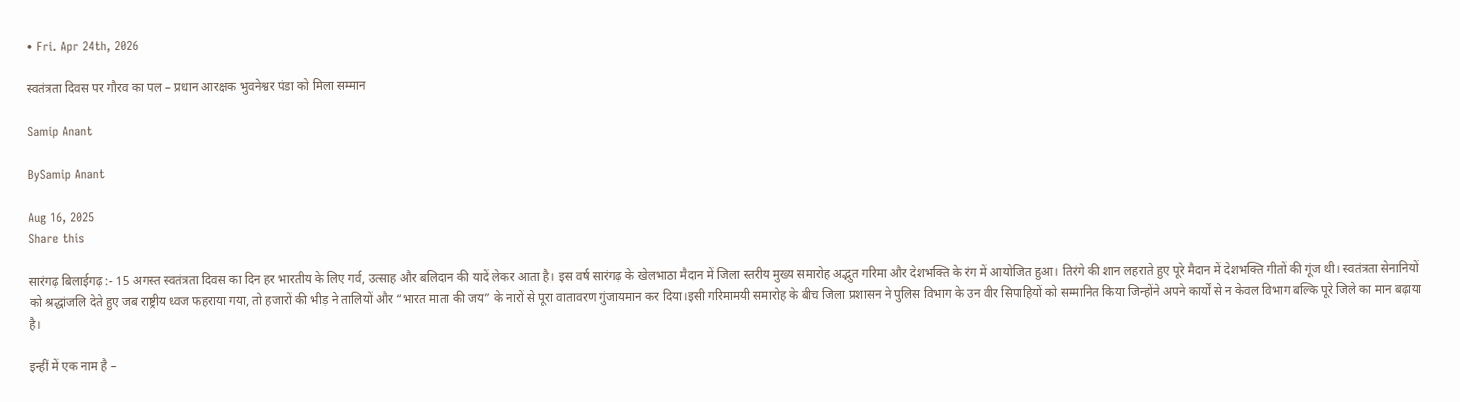• Fri. Apr 24th, 2026

स्वतंत्रता दिवस पर गौरव का पल – प्रधान आरक्षक भुवनेश्वर पंडा को मिला सम्मान

Samip Anant

BySamip Anant

Aug 16, 2025
Share this

सारंगढ़ बिलाईगढ़ :- 15 अगस्त स्वतंत्रता दिवस का दिन हर भारतीय के लिए गर्व, उत्साह और बलिदान की यादें लेकर आता है। इस वर्ष सारंगढ़ के खेलभाठा मैदान में जिला स्तरीय मुख्य समारोह अद्भुत गरिमा और देशभक्ति के रंग में आयोजित हुआ। तिरंगे की शान लहराते हुए पूरे मैदान में देशभक्ति गीतों की गूंज थी। स्वतंत्रता सेनानियों को श्रद्धांजलि देते हुए जब राष्ट्रीय ध्वज फहराया गया, तो हजारों की भीड़ ने तालियों और “भारत माता की जय” के नारों से पूरा वातावरण गुंजायमान कर दिया।इसी गरिमामयी समारोह के बीच जिला प्रशासन ने पुलिस विभाग के उन वीर सिपाहियों को सम्मानित किया जिन्होंने अपने कार्यों से न केवल विभाग बल्कि पूरे जिले का मान बढ़ाया है।

इन्हीं में एक नाम है –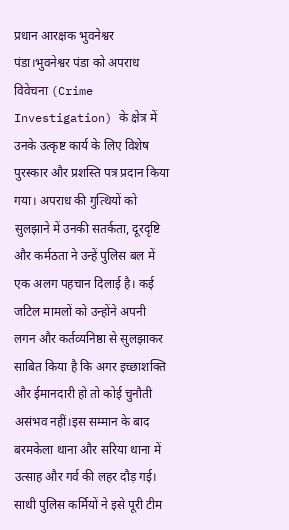प्रधान आरक्षक भुवनेश्वर पंडा।भुवनेश्वर पंडा को अपराध विवेचना (Crime Investigation) के क्षेत्र में उनके उत्कृष्ट कार्य के लिए विशेष पुरस्कार और प्रशस्ति पत्र प्रदान किया गया। अपराध की गुत्थियों को सुलझाने में उनकी सतर्कता, दूरदृष्टि और कर्मठता ने उन्हें पुलिस बल में एक अलग पहचान दिलाई है। कई जटिल मामलों को उन्होंने अपनी लगन और कर्तव्यनिष्ठा से सुलझाकर साबित किया है कि अगर इच्छाशक्ति और ईमानदारी हो तो कोई चुनौती असंभव नहीं।इस सम्मान के बाद बरमकेला थाना और सरिया थाना में उत्साह और गर्व की लहर दौड़ गई। साथी पुलिस कर्मियों ने इसे पूरी टीम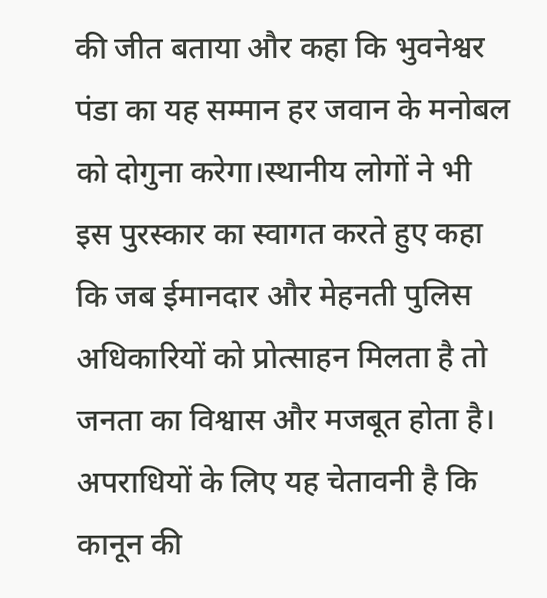की जीत बताया और कहा कि भुवनेश्वर पंडा का यह सम्मान हर जवान के मनोबल को दोगुना करेगा।स्थानीय लोगों ने भी इस पुरस्कार का स्वागत करते हुए कहा कि जब ईमानदार और मेहनती पुलिस अधिकारियों को प्रोत्साहन मिलता है तो जनता का विश्वास और मजबूत होता है। अपराधियों के लिए यह चेतावनी है कि कानून की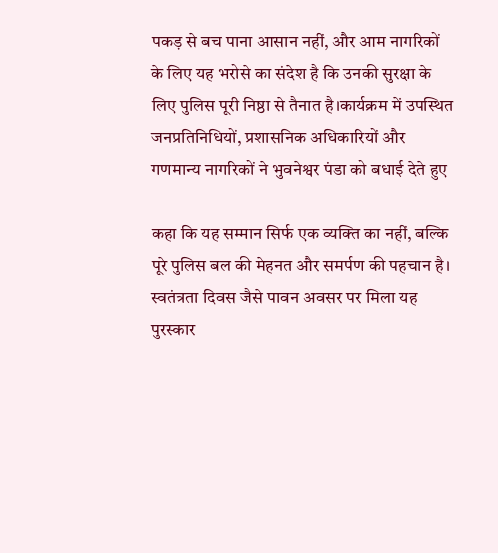पकड़ से बच पाना आसान नहीं, और आम नागरिकों के लिए यह भरोसे का संदेश है कि उनकी सुरक्षा के लिए पुलिस पूरी निष्ठा से तैनात है।कार्यक्रम में उपस्थित जनप्रतिनिधियों, प्रशासनिक अधिकारियों और गणमान्य नागरिकों ने भुवनेश्वर पंडा को बधाई देते हुए

कहा कि यह सम्मान सिर्फ एक व्यक्ति का नहीं, बल्कि पूरे पुलिस बल की मेहनत और समर्पण की पहचान है। स्वतंत्रता दिवस जैसे पावन अवसर पर मिला यह पुरस्कार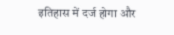इतिहास में दर्ज होगा और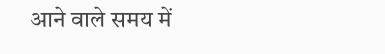आने वाले समय में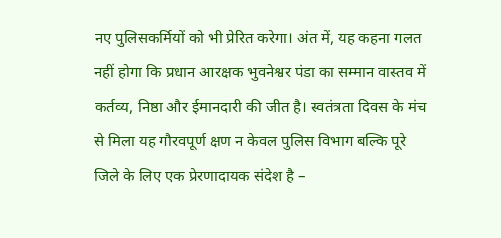नए पुलिसकर्मियों को भी प्रेरित करेगा। अंत में, यह कहना गलत नहीं होगा कि प्रधान आरक्षक भुवनेश्वर पंडा का सम्मान वास्तव में कर्तव्य, निष्ठा और ईमानदारी की जीत है। स्वतंत्रता दिवस के मंच से मिला यह गौरवपूर्ण क्षण न केवल पुलिस विभाग बल्कि पूरे जिले के लिए एक प्रेरणादायक संदेश है –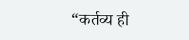“कर्तव्य ही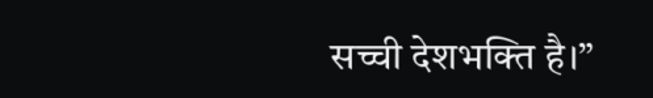सच्ची देशभक्ति है।”